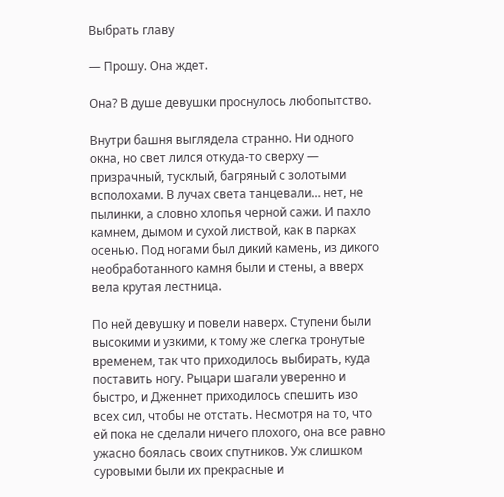Выбрать главу

— Прошу. Она ждет.

Она? В душе девушки проснулось любопытство.

Внутри башня выглядела странно. Ни одного окна, но свет лился откуда-то сверху — призрачный, тусклый, багряный с золотыми всполохами. В лучах света танцевали… нет, не пылинки, а словно хлопья черной сажи. И пахло камнем, дымом и сухой листвой, как в парках осенью. Под ногами был дикий камень, из дикого необработанного камня были и стены, а вверх вела крутая лестница.

По ней девушку и повели наверх. Ступени были высокими и узкими, к тому же слегка тронутые временем, так что приходилось выбирать, куда поставить ногу. Рыцари шагали уверенно и быстро, и Дженнет приходилось спешить изо всех сил, чтобы не отстать. Несмотря на то, что ей пока не сделали ничего плохого, она все равно ужасно боялась своих спутников. Уж слишком суровыми были их прекрасные и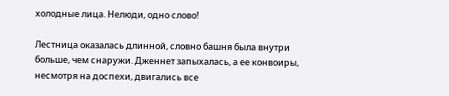холодные лица. Нелюди, одно слово!

Лестница оказалась длинной, словно башня была внутри больше, чем снаружи. Дженнет запыхалась, а ее конвоиры, несмотря на доспехи, двигались все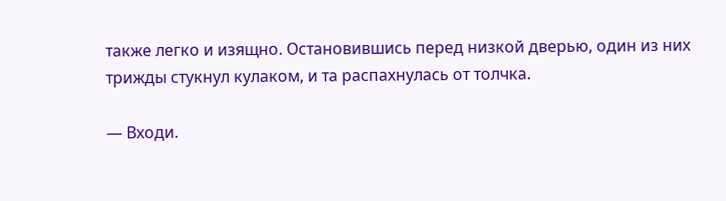также легко и изящно. Остановившись перед низкой дверью, один из них трижды стукнул кулаком, и та распахнулась от толчка.

— Входи.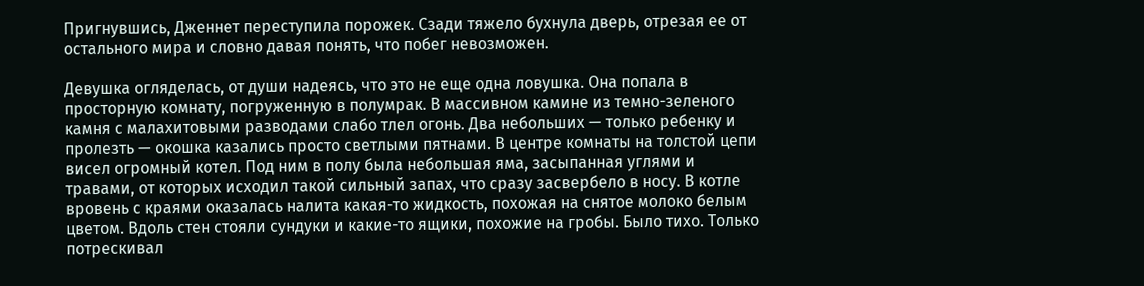Пригнувшись, Дженнет переступила порожек. Сзади тяжело бухнула дверь, отрезая ее от остального мира и словно давая понять, что побег невозможен.

Девушка огляделась, от души надеясь, что это не еще одна ловушка. Она попала в просторную комнату, погруженную в полумрак. В массивном камине из темно-зеленого камня с малахитовыми разводами слабо тлел огонь. Два небольших — только ребенку и пролезть — окошка казались просто светлыми пятнами. В центре комнаты на толстой цепи висел огромный котел. Под ним в полу была небольшая яма, засыпанная углями и травами, от которых исходил такой сильный запах, что сразу засвербело в носу. В котле вровень с краями оказалась налита какая-то жидкость, похожая на снятое молоко белым цветом. Вдоль стен стояли сундуки и какие-то ящики, похожие на гробы. Было тихо. Только потрескивал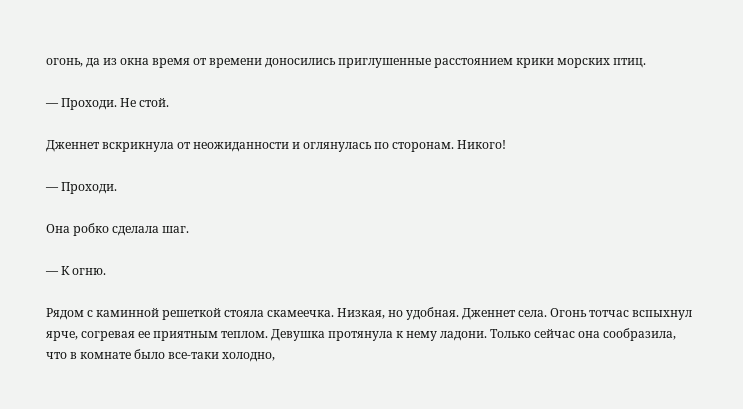огонь, да из окна время от времени доносились приглушенные расстоянием крики морских птиц.

— Проходи. Не стой.

Дженнет вскрикнула от неожиданности и оглянулась по сторонам. Никого!

— Проходи.

Она робко сделала шаг.

— К огню.

Рядом с каминной решеткой стояла скамеечка. Низкая, но удобная. Дженнет села. Огонь тотчас вспыхнул ярче, согревая ее приятным теплом. Девушка протянула к нему ладони. Только сейчас она сообразила, что в комнате было все-таки холодно,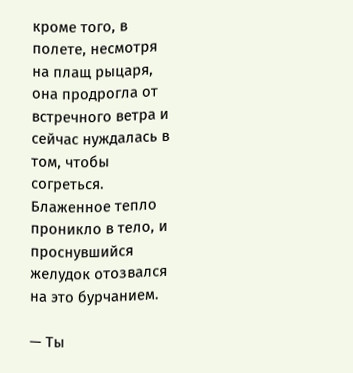кроме того, в полете, несмотря на плащ рыцаря, она продрогла от встречного ветра и сейчас нуждалась в том, чтобы согреться. Блаженное тепло проникло в тело, и проснувшийся желудок отозвался на это бурчанием.

— Ты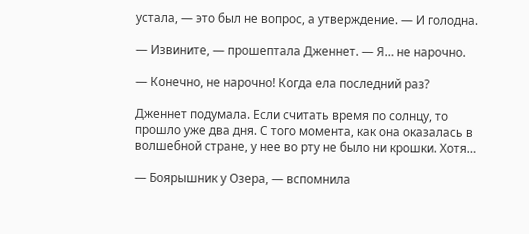устала, — это был не вопрос, а утверждение. — И голодна.

— Извините, — прошептала Дженнет. — Я… не нарочно.

— Конечно, не нарочно! Когда ела последний раз?

Дженнет подумала. Если считать время по солнцу, то прошло уже два дня. С того момента, как она оказалась в волшебной стране, у нее во рту не было ни крошки. Хотя…

— Боярышник у Озера, — вспомнила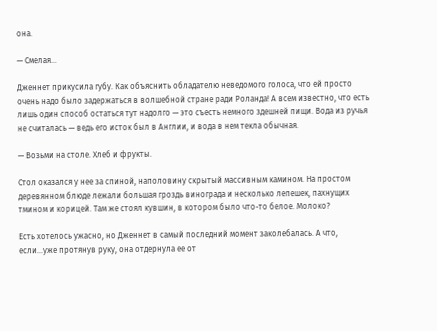она.

— Смелая…

Дженнет прикусила губу. Как объяснить обладателю неведомого голоса, что ей просто очень надо было задержаться в волшебной стране ради Роланда! А всем известно, что есть лишь один способ остаться тут надолго — это съесть немного здешней пищи. Вода из ручья не считалась — ведь его исток был в Англии, и вода в нем текла обычная.

— Возьми на столе. Хлеб и фрукты.

Стол оказался у нее за спиной, наполовину скрытый массивным камином. На простом деревянном блюде лежали большая гроздь винограда и несколько лепешек, пахнущих тмином и корицей. Там же стоял кувшин, в котором было что-то белое. Молоко?

Есть хотелось ужасно, но Дженнет в самый последний момент заколебалась. А что, если…уже протянув руку, она отдернула ее от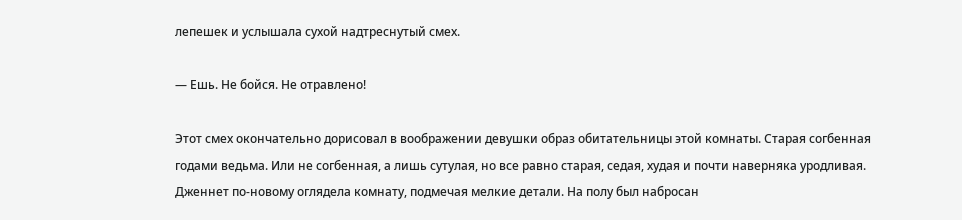лепешек и услышала сухой надтреснутый смех.

— Ешь. Не бойся. Не отравлено!

Этот смех окончательно дорисовал в воображении девушки образ обитательницы этой комнаты. Старая согбенная годами ведьма. Или не согбенная, а лишь сутулая, но все равно старая, седая, худая и почти наверняка уродливая. Дженнет по-новому оглядела комнату, подмечая мелкие детали. На полу был набросан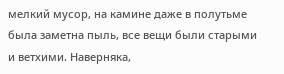мелкий мусор, на камине даже в полутьме была заметна пыль, все вещи были старыми и ветхими. Наверняка,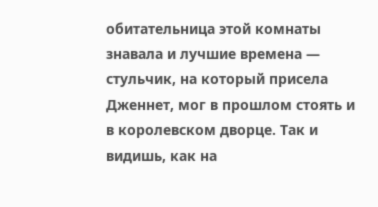обитательница этой комнаты знавала и лучшие времена — стульчик, на который присела Дженнет, мог в прошлом стоять и в королевском дворце. Так и видишь, как на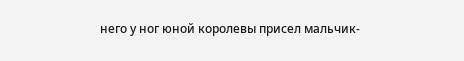него у ног юной королевы присел мальчик-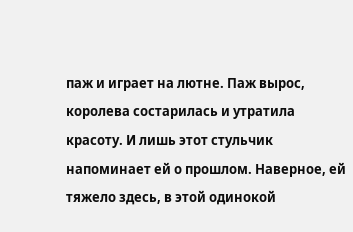паж и играет на лютне. Паж вырос, королева состарилась и утратила красоту. И лишь этот стульчик напоминает ей о прошлом. Наверное, ей тяжело здесь, в этой одинокой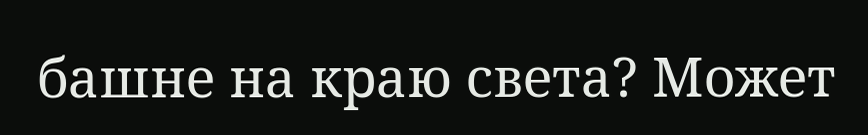башне на краю света? Может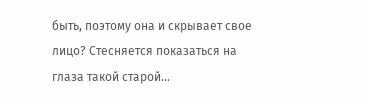быть, поэтому она и скрывает свое лицо? Стесняется показаться на глаза такой старой…